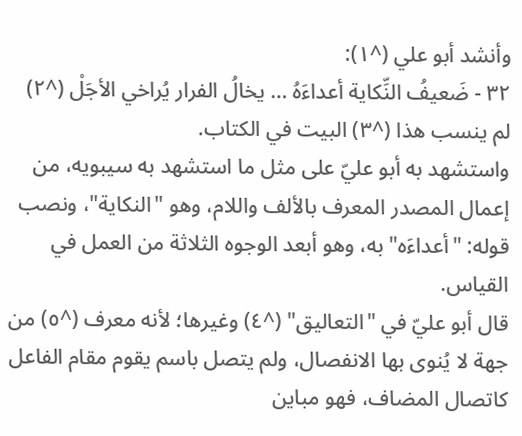وأنشد أبو علي (^١):
٣٢ - ضَعيفُ النِّكاية أعداءَهُ … يخالُ الفرار يُراخي الأجَلْ (^٢)
لم ينسب هذا (^٣) البيت في الكتاب.
واستشهد به أبو عليّ على مثل ما استشهد به سيبويه، من إعمال المصدر المعرف بالألف واللام، وهو "النكاية"، ونصب قوله: "أعداءَه" به، وهو أبعد الوجوه الثلاثة من العمل في القياس.
قال أبو عليّ في "التعاليق" (^٤) وغيرها؛ لأنه معرف (^٥) من جهة لا يُنوى بها الانفصال، ولم يتصل باسم يقوم مقام الفاعل كاتصال المضاف، فهو مباين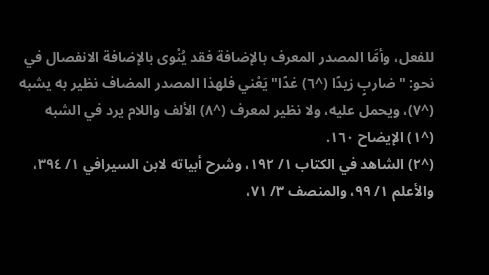للفعل، وأمَّا المصدر المعرف بالإضافة فقد يُنْوى بالإضافة الانفصال في نحو: "ضاربٍ زيدًا (^٦) غدًا" يَعْني فلهذا المصدر المضاف نظير به يشبه (^٧)، ويحمل عليه، ولا نظير لمعرف (^٨) الألف واللام يرد في الشبه
(^١) الإيضاح ١٦٠.
(^٢) الشاهد في الكتاب ١/ ١٩٢، وشرح أبياته لابن السيرافي ١/ ٣٩٤، والأعلم ١/ ٩٩، والمنصف ٣/ ٧١،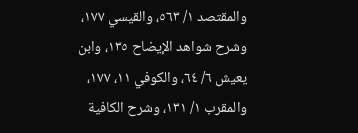والمقتصد ١/ ٥٦٣، والقيسي ١٧٧، وشرح شواهد الإيضاح ١٣٥، وابن يعيش ٦/ ٦٤، والكوفي ١١، ١٧٧، والمقرب ١/ ١٣١، وشرح الكافية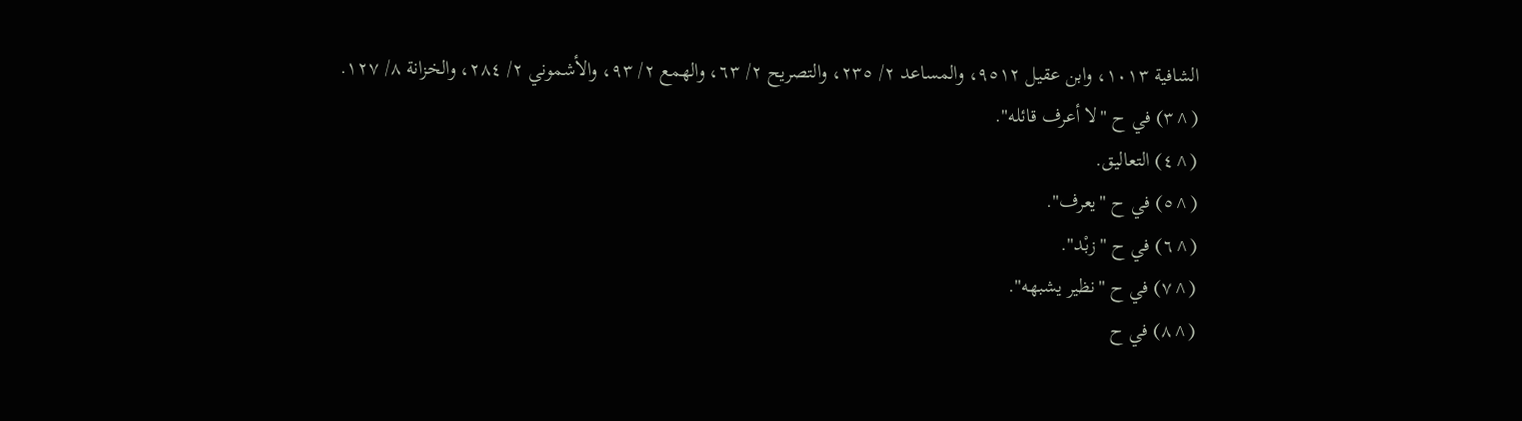الشافية ١٠١٣، وابن عقيل ٩٥١٢، والمساعد ٢/ ٢٣٥، والتصريح ٢/ ٦٣، والهمع ٢/ ٩٣، والأشموني ٢/ ٢٨٤، والخزانة ٨/ ١٢٧.
(^٣) في ح "لا أعرف قائله".
(^٤) التعاليق.
(^٥) في ح "يعرف".
(^٦) في ح "زبْد".
(^٧) في ح "نظير يشبهه".
(^٨) في ح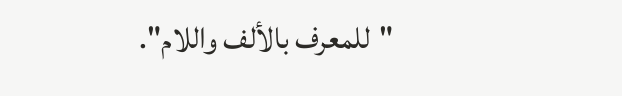"للمعرف بالألف واللام".